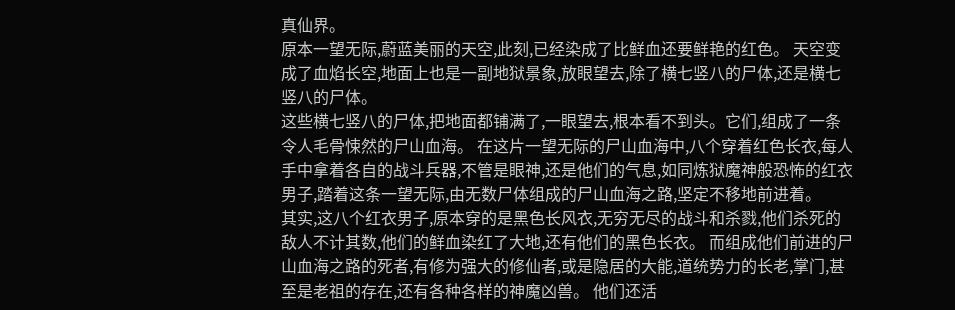真仙界。
原本一望无际,蔚蓝美丽的天空,此刻,已经染成了比鲜血还要鲜艳的红色。 天空变成了血焰长空,地面上也是一副地狱景象,放眼望去,除了横七竖八的尸体,还是横七竖八的尸体。
这些横七竖八的尸体,把地面都铺满了,一眼望去,根本看不到头。它们,组成了一条令人毛骨悚然的尸山血海。 在这片一望无际的尸山血海中,八个穿着红色长衣,每人手中拿着各自的战斗兵器,不管是眼神,还是他们的气息,如同炼狱魔神般恐怖的红衣男子,踏着这条一望无际,由无数尸体组成的尸山血海之路,坚定不移地前进着。
其实,这八个红衣男子,原本穿的是黑色长风衣,无穷无尽的战斗和杀戮,他们杀死的敌人不计其数,他们的鲜血染红了大地,还有他们的黑色长衣。 而组成他们前进的尸山血海之路的死者,有修为强大的修仙者,或是隐居的大能,道统势力的长老,掌门,甚至是老祖的存在,还有各种各样的神魔凶兽。 他们还活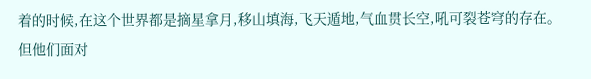着的时候,在这个世界都是摘星拿月,移山填海,飞天遁地,气血贯长空,吼可裂苍穹的存在。但他们面对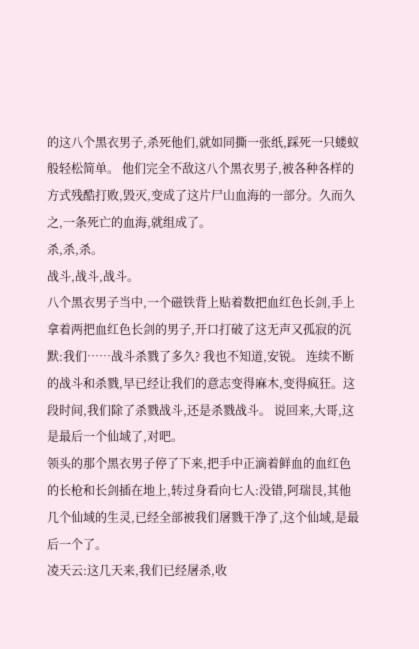的这八个黑衣男子,杀死他们,就如同撕一张纸,踩死一只蝼蚁般轻松简单。 他们完全不敌这八个黑衣男子,被各种各样的方式残酷打败,毁灭,变成了这片尸山血海的一部分。久而久之,一条死亡的血海,就组成了。
杀,杀,杀。
战斗,战斗,战斗。
八个黑衣男子当中,一个磁铁背上贴着数把血红色长剑,手上拿着两把血红色长剑的男子,开口打破了这无声又孤寂的沉默:我们……战斗杀戮了多久? 我也不知道,安锐。 连续不断的战斗和杀戮,早已经让我们的意志变得麻木,变得疯狂。这段时间,我们除了杀戮战斗,还是杀戮战斗。 说回来,大哥,这是最后一个仙域了,对吧。
领头的那个黑衣男子停了下来,把手中正滴着鲜血的血红色的长枪和长剑插在地上,转过身看向七人:没错,阿瑞艮,其他几个仙域的生灵,已经全部被我们屠戮干净了,这个仙域,是最后一个了。
凌天云:这几天来,我们已经屠杀,收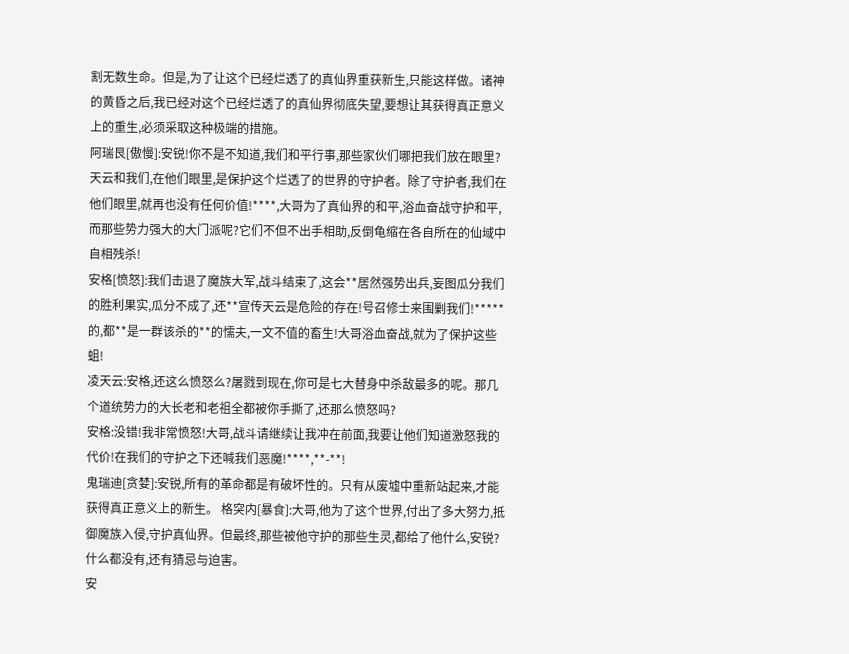割无数生命。但是,为了让这个已经烂透了的真仙界重获新生,只能这样做。诸神的黄昏之后,我已经对这个已经烂透了的真仙界彻底失望,要想让其获得真正意义上的重生,必须采取这种极端的措施。
阿瑞艮[傲慢]:安锐!你不是不知道,我们和平行事,那些家伙们哪把我们放在眼里?天云和我们,在他们眼里,是保护这个烂透了的世界的守护者。除了守护者,我们在他们眼里,就再也没有任何价值!****,大哥为了真仙界的和平,浴血奋战守护和平,而那些势力强大的大门派呢?它们不但不出手相助,反倒龟缩在各自所在的仙域中自相残杀!
安格[愤怒]:我们击退了魔族大军,战斗结束了,这会**居然强势出兵,妄图瓜分我们的胜利果实,瓜分不成了,还**宣传天云是危险的存在!号召修士来围剿我们!*****的,都**是一群该杀的**的懦夫,一文不值的畜生!大哥浴血奋战,就为了保护这些蛆!
凌天云:安格,还这么愤怒么?屠戮到现在,你可是七大替身中杀敌最多的呢。那几个道统势力的大长老和老祖全都被你手撕了,还那么愤怒吗?
安格:没错!我非常愤怒!大哥,战斗请继续让我冲在前面,我要让他们知道激怒我的代价!在我们的守护之下还喊我们恶魔!****,**-**!
鬼瑞迪[贪婪]:安锐,所有的革命都是有破坏性的。只有从废墟中重新站起来,才能获得真正意义上的新生。 格突内[暴食]:大哥,他为了这个世界,付出了多大努力,抵御魔族入侵,守护真仙界。但最终,那些被他守护的那些生灵,都给了他什么,安锐?什么都没有,还有猜忌与迫害。
安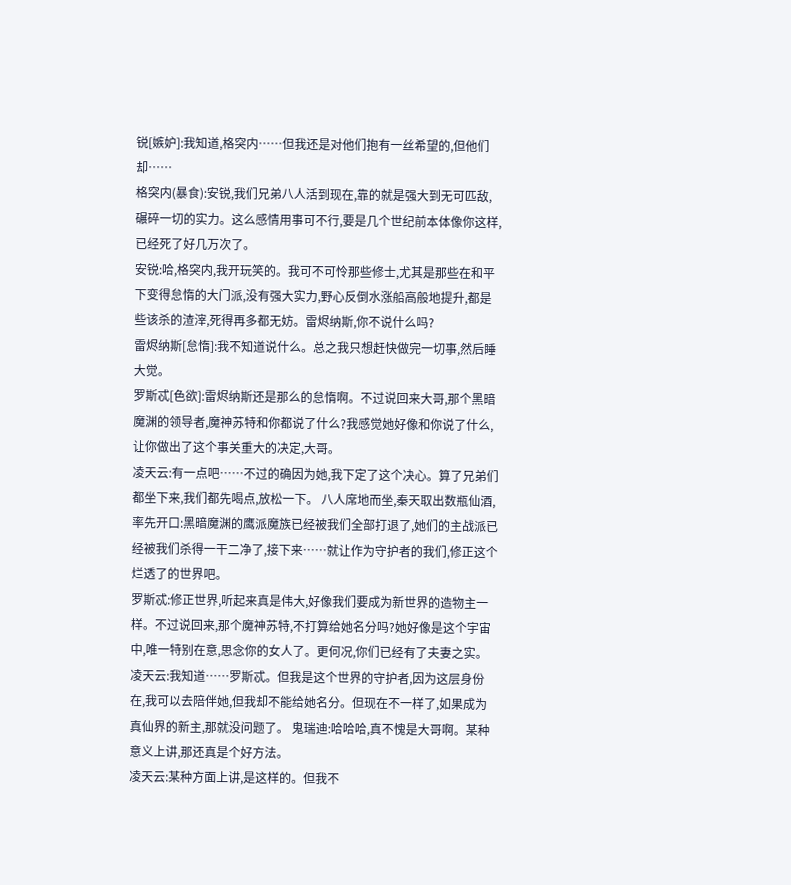锐[嫉妒]:我知道,格突内……但我还是对他们抱有一丝希望的,但他们却……
格突内(暴食):安锐,我们兄弟八人活到现在,靠的就是强大到无可匹敌,碾碎一切的实力。这么感情用事可不行,要是几个世纪前本体像你这样,已经死了好几万次了。
安锐:哈,格突内,我开玩笑的。我可不可怜那些修士,尤其是那些在和平下变得怠惰的大门派,没有强大实力,野心反倒水涨船高般地提升,都是些该杀的渣滓,死得再多都无妨。雷烬纳斯,你不说什么吗?
雷烬纳斯[怠惰]:我不知道说什么。总之我只想赶快做完一切事,然后睡大觉。
罗斯忒[色欲]:雷烬纳斯还是那么的怠惰啊。不过说回来大哥,那个黑暗魔渊的领导者,魔神苏特和你都说了什么?我感觉她好像和你说了什么,让你做出了这个事关重大的决定,大哥。
凌天云:有一点吧……不过的确因为她,我下定了这个决心。算了兄弟们都坐下来,我们都先喝点,放松一下。 八人席地而坐,秦天取出数瓶仙酒,率先开口:黑暗魔渊的鹰派魔族已经被我们全部打退了,她们的主战派已经被我们杀得一干二净了,接下来……就让作为守护者的我们,修正这个烂透了的世界吧。
罗斯忒:修正世界,听起来真是伟大,好像我们要成为新世界的造物主一样。不过说回来,那个魔神苏特,不打算给她名分吗?她好像是这个宇宙中,唯一特别在意,思念你的女人了。更何况,你们已经有了夫妻之实。 凌天云:我知道……罗斯忒。但我是这个世界的守护者,因为这层身份在,我可以去陪伴她,但我却不能给她名分。但现在不一样了,如果成为真仙界的新主,那就没问题了。 鬼瑞迪:哈哈哈,真不愧是大哥啊。某种意义上讲,那还真是个好方法。
凌天云:某种方面上讲,是这样的。但我不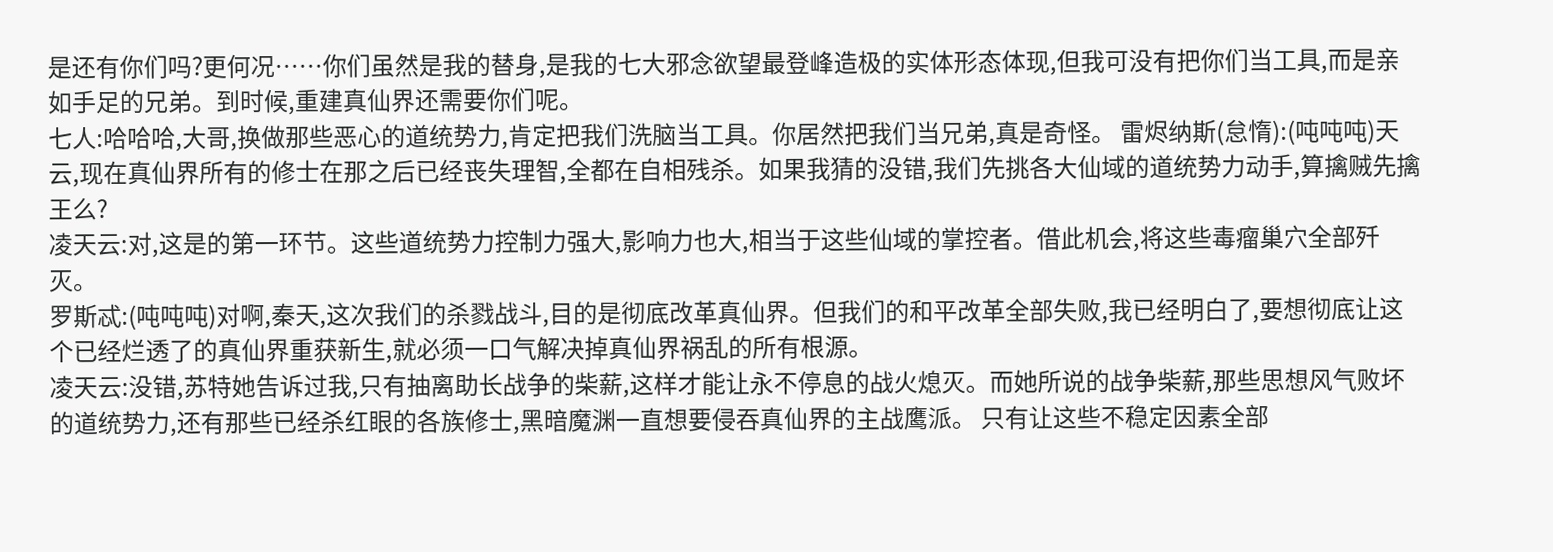是还有你们吗?更何况……你们虽然是我的替身,是我的七大邪念欲望最登峰造极的实体形态体现,但我可没有把你们当工具,而是亲如手足的兄弟。到时候,重建真仙界还需要你们呢。
七人:哈哈哈,大哥,换做那些恶心的道统势力,肯定把我们洗脑当工具。你居然把我们当兄弟,真是奇怪。 雷烬纳斯(怠惰):(吨吨吨)天云,现在真仙界所有的修士在那之后已经丧失理智,全都在自相残杀。如果我猜的没错,我们先挑各大仙域的道统势力动手,算擒贼先擒王么?
凌天云:对,这是的第一环节。这些道统势力控制力强大,影响力也大,相当于这些仙域的掌控者。借此机会,将这些毒瘤巢穴全部歼灭。
罗斯忒:(吨吨吨)对啊,秦天,这次我们的杀戮战斗,目的是彻底改革真仙界。但我们的和平改革全部失败,我已经明白了,要想彻底让这个已经烂透了的真仙界重获新生,就必须一口气解决掉真仙界祸乱的所有根源。
凌天云:没错,苏特她告诉过我,只有抽离助长战争的柴薪,这样才能让永不停息的战火熄灭。而她所说的战争柴薪,那些思想风气败坏的道统势力,还有那些已经杀红眼的各族修士,黑暗魔渊一直想要侵吞真仙界的主战鹰派。 只有让这些不稳定因素全部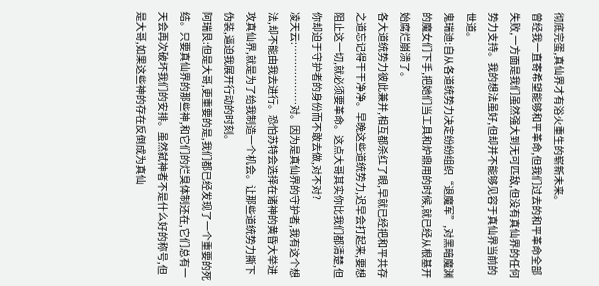彻底完蛋,真仙界才有浴火重生的崭新未来。
曾经我一直寄希望能够和平革命,但我们过去的和平革命全部失败,一方面是我们虽然强大到无可匹敌,但没有真仙界的任何势力支持。我的想法虽好,但却并不能够见容于真仙界当前的世道。
鬼瑞迪:自从各道统势力决定纷纷组织“退魔军”,对黑暗魔渊的魔女们下手,把她们当工具和炉鼎用的时候,就已经从根基开始腐烂崩溃了。
各大道统势力彼此兼并,相互都杀红了眼,早就已经把和平共存之道忘记得干干净净。早晚这些道统势力,迟早会打起来,要想阻止这一切,就必须要革命。这点大哥其实你比我们都清楚,但你却迫于守护者的身份而不敢去做,对不对?
凌天云:………………对。因为是真仙界的守护者,我有这个想法,却不能由我去进行。恐怕苏特会选择在诸神的黄昏大举进攻真仙界,就是为了给我制造一个机会。让那些道统势力撕下伪装,逼迫我展开行动的时刻。
阿瑞艮:但是大哥,更重要的是,我们都已经发现了一个重要的死结。只要真仙界的那些神,和它们的烂臭体制还在,它们总有一天会再次破坏我们的安排。虽然弑神者不是什么好的称号,但是大哥,如果这些神的存在反倒成为真仙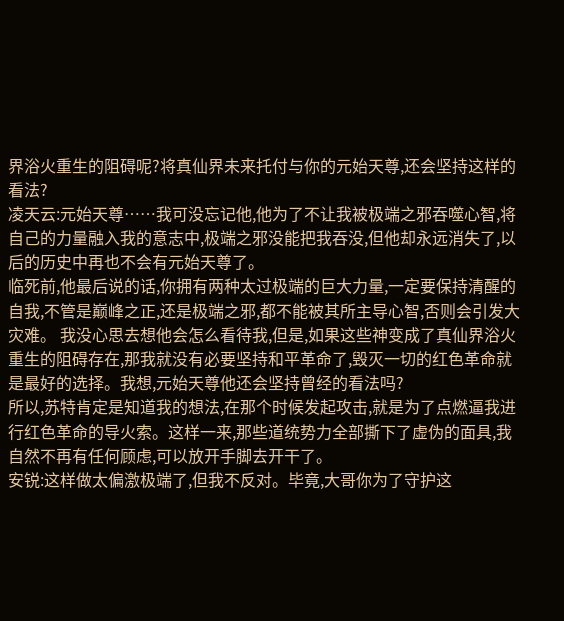界浴火重生的阻碍呢?将真仙界未来托付与你的元始天尊,还会坚持这样的看法?
凌天云:元始天尊……我可没忘记他,他为了不让我被极端之邪吞噬心智,将自己的力量融入我的意志中,极端之邪没能把我吞没,但他却永远消失了,以后的历史中再也不会有元始天尊了。
临死前,他最后说的话,你拥有两种太过极端的巨大力量,一定要保持清醒的自我,不管是巅峰之正,还是极端之邪,都不能被其所主导心智,否则会引发大灾难。 我没心思去想他会怎么看待我,但是,如果这些神变成了真仙界浴火重生的阻碍存在,那我就没有必要坚持和平革命了,毁灭一切的红色革命就是最好的选择。我想,元始天尊他还会坚持曾经的看法吗?
所以,苏特肯定是知道我的想法,在那个时候发起攻击,就是为了点燃逼我进行红色革命的导火索。这样一来,那些道统势力全部撕下了虚伪的面具,我自然不再有任何顾虑,可以放开手脚去开干了。
安锐:这样做太偏激极端了,但我不反对。毕竟,大哥你为了守护这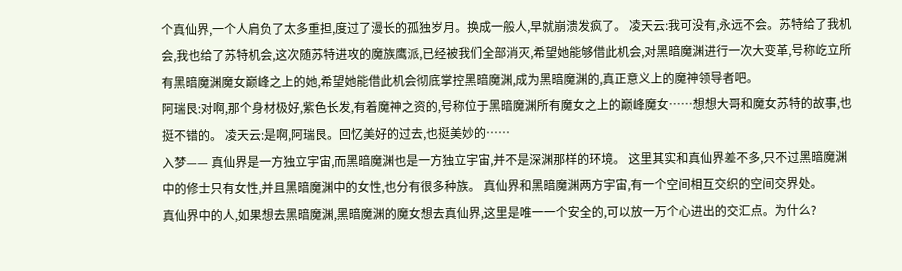个真仙界,一个人肩负了太多重担,度过了漫长的孤独岁月。换成一般人,早就崩溃发疯了。 凌天云:我可没有,永远不会。苏特给了我机会,我也给了苏特机会,这次随苏特进攻的魔族鹰派,已经被我们全部消灭,希望她能够借此机会,对黑暗魔渊进行一次大变革,号称屹立所有黑暗魔渊魔女巅峰之上的她,希望她能借此机会彻底掌控黑暗魔渊,成为黑暗魔渊的,真正意义上的魔神领导者吧。
阿瑞艮:对啊,那个身材极好,紫色长发,有着魔神之资的,号称位于黑暗魔渊所有魔女之上的巅峰魔女……想想大哥和魔女苏特的故事,也挺不错的。 凌天云:是啊,阿瑞艮。回忆美好的过去,也挺美妙的……
入梦—— 真仙界是一方独立宇宙,而黑暗魔渊也是一方独立宇宙,并不是深渊那样的环境。 这里其实和真仙界差不多,只不过黑暗魔渊中的修士只有女性,并且黑暗魔渊中的女性,也分有很多种族。 真仙界和黑暗魔渊两方宇宙,有一个空间相互交织的空间交界处。
真仙界中的人,如果想去黑暗魔渊,黑暗魔渊的魔女想去真仙界,这里是唯一一个安全的,可以放一万个心进出的交汇点。为什么?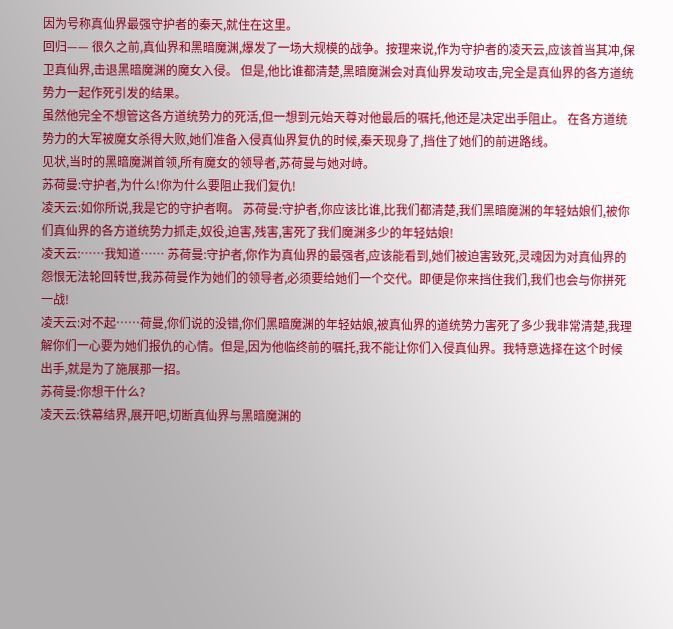因为号称真仙界最强守护者的秦天,就住在这里。
回归—— 很久之前,真仙界和黑暗魔渊,爆发了一场大规模的战争。按理来说,作为守护者的凌天云,应该首当其冲,保卫真仙界,击退黑暗魔渊的魔女入侵。 但是,他比谁都清楚,黑暗魔渊会对真仙界发动攻击,完全是真仙界的各方道统势力一起作死引发的结果。
虽然他完全不想管这各方道统势力的死活,但一想到元始天尊对他最后的嘱托,他还是决定出手阻止。 在各方道统势力的大军被魔女杀得大败,她们准备入侵真仙界复仇的时候,秦天现身了,挡住了她们的前进路线。
见状,当时的黑暗魔渊首领,所有魔女的领导者,苏荷曼与她对峙。
苏荷曼:守护者,为什么!你为什么要阻止我们复仇!
凌天云:如你所说,我是它的守护者啊。 苏荷曼:守护者,你应该比谁,比我们都清楚,我们黑暗魔渊的年轻姑娘们,被你们真仙界的各方道统势力抓走,奴役,迫害,残害,害死了我们魔渊多少的年轻姑娘!
凌天云:……我知道…… 苏荷曼:守护者,你作为真仙界的最强者,应该能看到,她们被迫害致死,灵魂因为对真仙界的怨恨无法轮回转世,我苏荷曼作为她们的领导者,必须要给她们一个交代。即便是你来挡住我们,我们也会与你拼死一战!
凌天云:对不起……荷曼,你们说的没错,你们黑暗魔渊的年轻姑娘,被真仙界的道统势力害死了多少我非常清楚,我理解你们一心要为她们报仇的心情。但是,因为他临终前的嘱托,我不能让你们入侵真仙界。我特意选择在这个时候出手,就是为了施展那一招。
苏荷曼:你想干什么?
凌天云:铁幕结界,展开吧,切断真仙界与黑暗魔渊的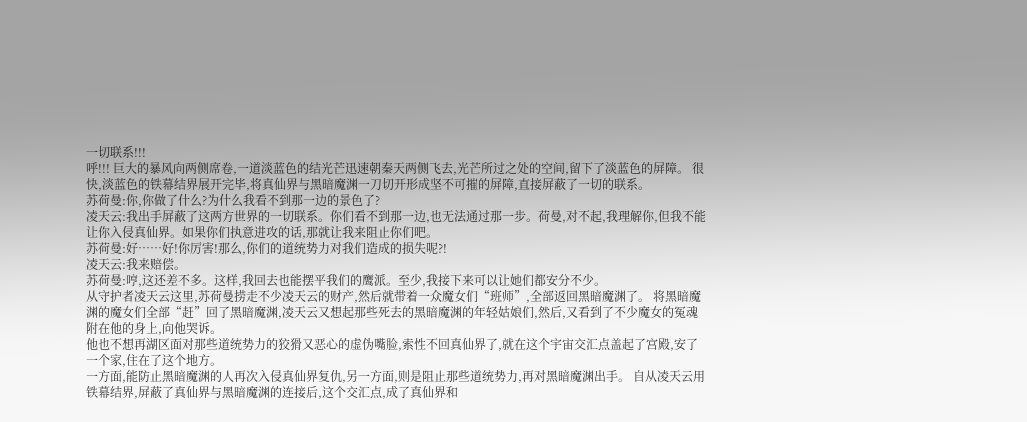一切联系!!!
呼!!! 巨大的暴风向两侧席卷,一道淡蓝色的结光芒迅速朝秦天两侧飞去,光芒所过之处的空间,留下了淡蓝色的屏障。 很快,淡蓝色的铁幕结界展开完毕,将真仙界与黑暗魔渊一刀切开形成坚不可摧的屏障,直接屏蔽了一切的联系。
苏荷曼:你,你做了什么?为什么我看不到那一边的景色了?
凌天云:我出手屏蔽了这两方世界的一切联系。你们看不到那一边,也无法通过那一步。荷曼,对不起,我理解你,但我不能让你入侵真仙界。如果你们执意进攻的话,那就让我来阻止你们吧。
苏荷曼:好……好!你厉害!那么,你们的道统势力对我们造成的损失呢?!
凌天云:我来赔偿。
苏荷曼:哼,这还差不多。这样,我回去也能摆平我们的鹰派。至少,我接下来可以让她们都安分不少。
从守护者凌天云这里,苏荷曼捞走不少凌天云的财产,然后就带着一众魔女们“班师”,全部返回黑暗魔渊了。 将黑暗魔渊的魔女们全部“赶”回了黑暗魔渊,凌天云又想起那些死去的黑暗魔渊的年轻姑娘们,然后,又看到了不少魔女的冤魂附在他的身上,向他哭诉。
他也不想再湖区面对那些道统势力的狡猾又恶心的虚伪嘴脸,索性不回真仙界了,就在这个宇宙交汇点盖起了宫殿,安了一个家,住在了这个地方。
一方面,能防止黑暗魔渊的人再次入侵真仙界复仇,另一方面,则是阻止那些道统势力,再对黑暗魔渊出手。 自从凌天云用铁幕结界,屏蔽了真仙界与黑暗魔渊的连接后,这个交汇点,成了真仙界和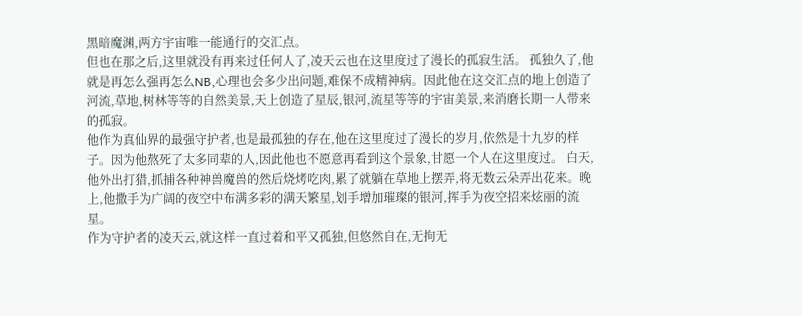黑暗魔渊,两方宇宙唯一能通行的交汇点。
但也在那之后,这里就没有再来过任何人了,凌天云也在这里度过了漫长的孤寂生活。 孤独久了,他就是再怎么强再怎么NB,心理也会多少出问题,难保不成精神病。因此他在这交汇点的地上创造了河流,草地,树林等等的自然美景,天上创造了星辰,银河,流星等等的宇宙美景,来消磨长期一人带来的孤寂。
他作为真仙界的最强守护者,也是最孤独的存在,他在这里度过了漫长的岁月,依然是十九岁的样子。因为他熬死了太多同辈的人,因此他也不愿意再看到这个景象,甘愿一个人在这里度过。 白天,他外出打猎,抓捕各种神兽魔兽的然后烧烤吃肉,累了就躺在草地上摆弄,将无数云朵弄出花来。晚上,他撒手为广阔的夜空中布满多彩的满天繁星,划手增加璀璨的银河,挥手为夜空招来炫丽的流星。
作为守护者的凌天云,就这样一直过着和平又孤独,但悠然自在,无拘无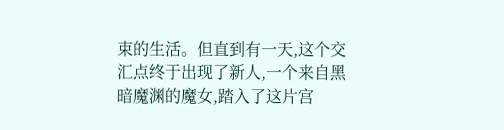束的生活。但直到有一天,这个交汇点终于出现了新人,一个来自黑暗魔渊的魔女,踏入了这片宫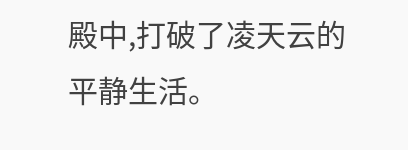殿中,打破了凌天云的平静生活。